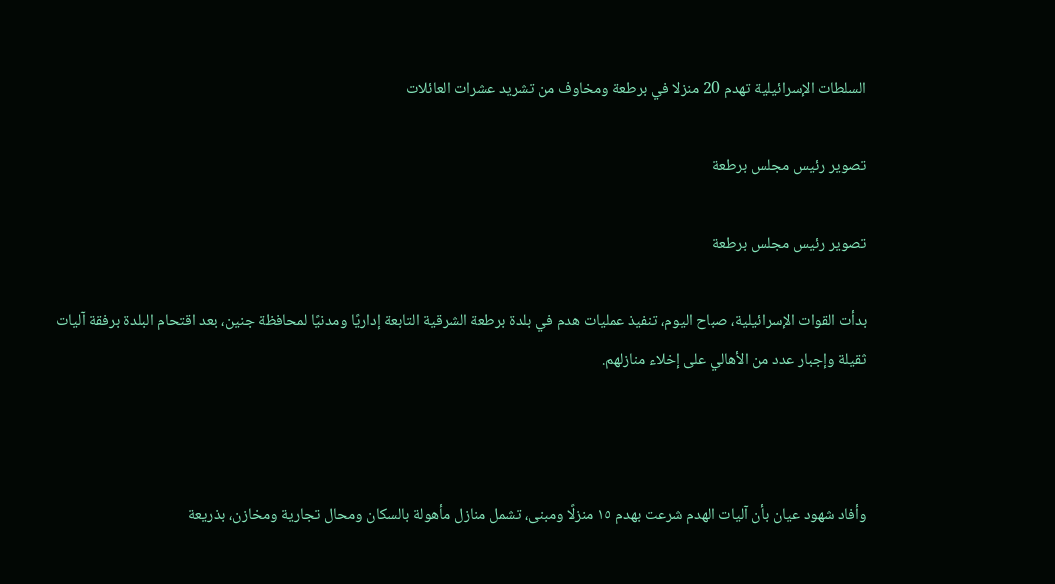السلطات الإسرائيلية تهدم 20 منزلا في برطعة ومخاوف من تشريد عشرات العائلات

تصوير رئيس مجلس برطعة

تصوير رئيس مجلس برطعة

بدأت القوات الإسرائيلية، صباح اليوم، تنفيذ عمليات هدم في بلدة برطعة الشرقية التابعة إداريًا ومدنيًا لمحافظة جنين، بعد اقتحام البلدة برفقة آليات ثقيلة وإجبار عدد من الأهالي على إخلاء منازلهم.



وأفاد شهود عيان بأن آليات الهدم شرعت بهدم ١٥ منزلًا ومبنى، تشمل منازل مأهولة بالسكان ومحال تجارية ومخازن، بذريعة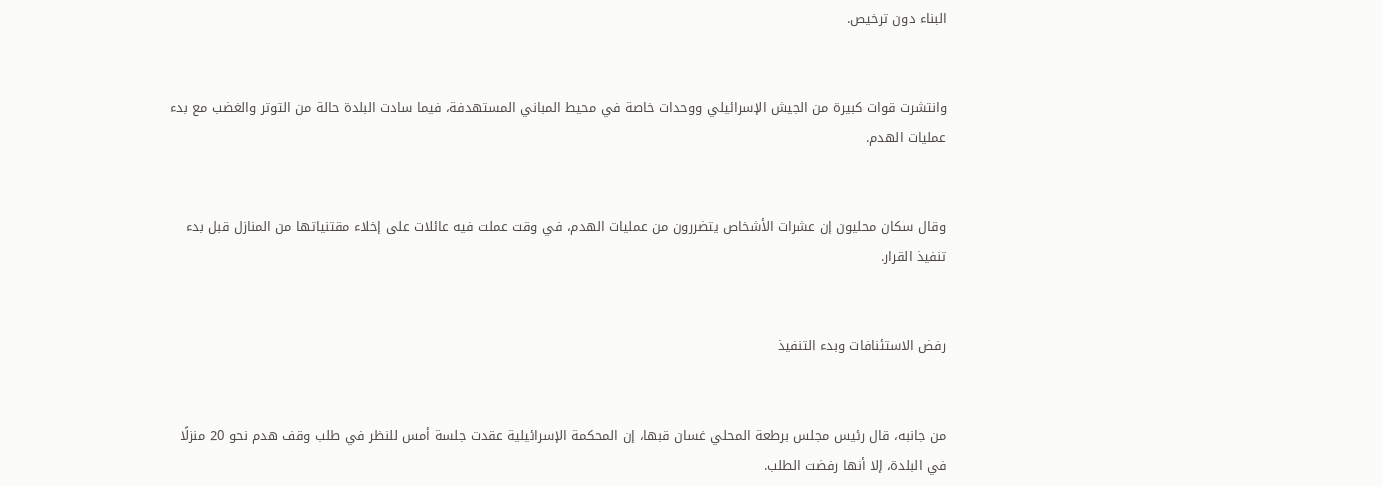البناء دون ترخيص.


وانتشرت قوات كبيرة من الجيش الإسرائيلي ووحدات خاصة في محيط المباني المستهدفة، فيما سادت البلدة حالة من التوتر والغضب مع بدء عمليات الهدم.


وقال سكان محليون إن عشرات الأشخاص يتضررون من عمليات الهدم، في وقت عملت فيه عائلات على إخلاء مقتنياتها من المنازل قبل بدء تنفيذ القرار.


رفض الاستئنافات وبدء التنفيذ


من جانبه، قال رئيس مجلس برطعة المحلي غسان قبها، إن المحكمة الإسرائيلية عقدت جلسة أمس للنظر في طلب وقف هدم نحو 20 منزلًا في البلدة، إلا أنها رفضت الطلب.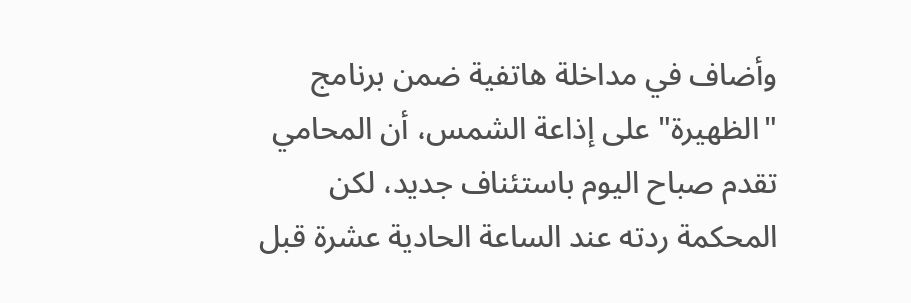وأضاف في مداخلة هاتفية ضمن برنامج "الظهيرة" على إذاعة الشمس، أن المحامي تقدم صباح اليوم باستئناف جديد، لكن المحكمة ردته عند الساعة الحادية عشرة قبل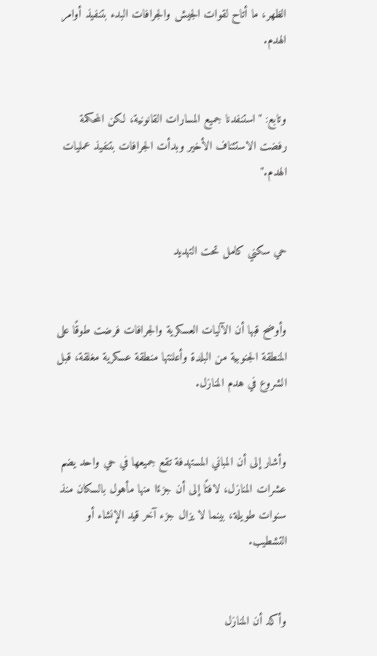الظهر، ما أتاح لقوات الجيش والجرافات البدء بتنفيذ أوامر الهدم.


وتابع: "استنفدنا جميع المسارات القانونية، لكن المحكمة رفضت الاستئناف الأخير وبدأت الجرافات بتنفيذ عمليات الهدم."


حي سكني كامل تحت التهديد


وأوضح قبها أن الآليات العسكرية والجرافات فرضت طوقًا على المنطقة الجنوبية من البلدة وأعلنتها منطقة عسكرية مغلقة، قبل الشروع في هدم المنازل.


وأشار إلى أن المباني المستهدفة تقع جميعها في حي واحد يضم عشرات المنازل، لافتًا إلى أن جزءًا منها مأهول بالسكان منذ سنوات طويلة، بينما لا يزال جزء آخر قيد الإنشاء أو التشطيب.


وأكد أن المنازل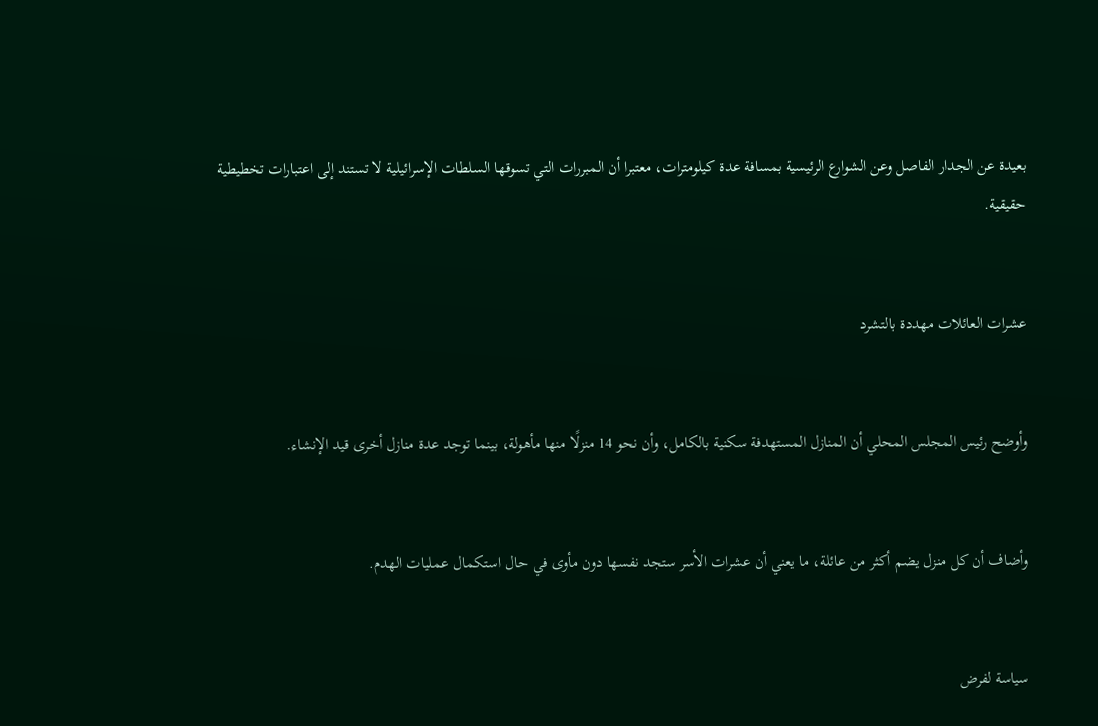بعيدة عن الجدار الفاصل وعن الشوارع الرئيسية بمسافة عدة كيلومترات، معتبرا أن المبررات التي تسوقها السلطات الإسرائيلية لا تستند إلى اعتبارات تخطيطية حقيقية.


عشرات العائلات مهددة بالتشرد


وأوضح رئيس المجلس المحلي أن المنازل المستهدفة سكنية بالكامل، وأن نحو 14 منزلًا منها مأهولة، بينما توجد عدة منازل أخرى قيد الإنشاء.


وأضاف أن كل منزل يضم أكثر من عائلة، ما يعني أن عشرات الأسر ستجد نفسها دون مأوى في حال استكمال عمليات الهدم.


سياسة لفرض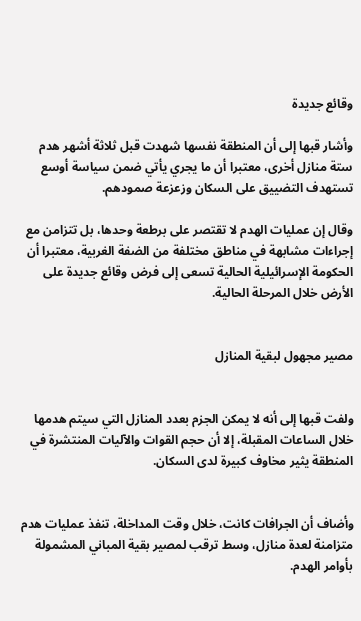وقائع جديدة

وأشار قبها إلى أن المنطقة نفسها شهدت قبل ثلاثة أشهر هدم ستة منازل أخرى، معتبرا أن ما يجري يأتي ضمن سياسة أوسع تستهدف التضييق على السكان وزعزعة صمودهم.

وقال إن عمليات الهدم لا تقتصر على برطعة وحدها، بل تتزامن مع إجراءات مشابهة في مناطق مختلفة من الضفة الغربية، معتبرا أن الحكومة الإسرائيلية الحالية تسعى إلى فرض وقائع جديدة على الأرض خلال المرحلة الحالية.


مصير مجهول لبقية المنازل


ولفت قبها إلى أنه لا يمكن الجزم بعدد المنازل التي سيتم هدمها خلال الساعات المقبلة، إلا أن حجم القوات والآليات المنتشرة في المنطقة يثير مخاوف كبيرة لدى السكان.


وأضاف أن الجرافات كانت، خلال وقت المداخلة، تنفذ عمليات هدم متزامنة لعدة منازل، وسط ترقب لمصير بقية المباني المشمولة بأوامر الهدم.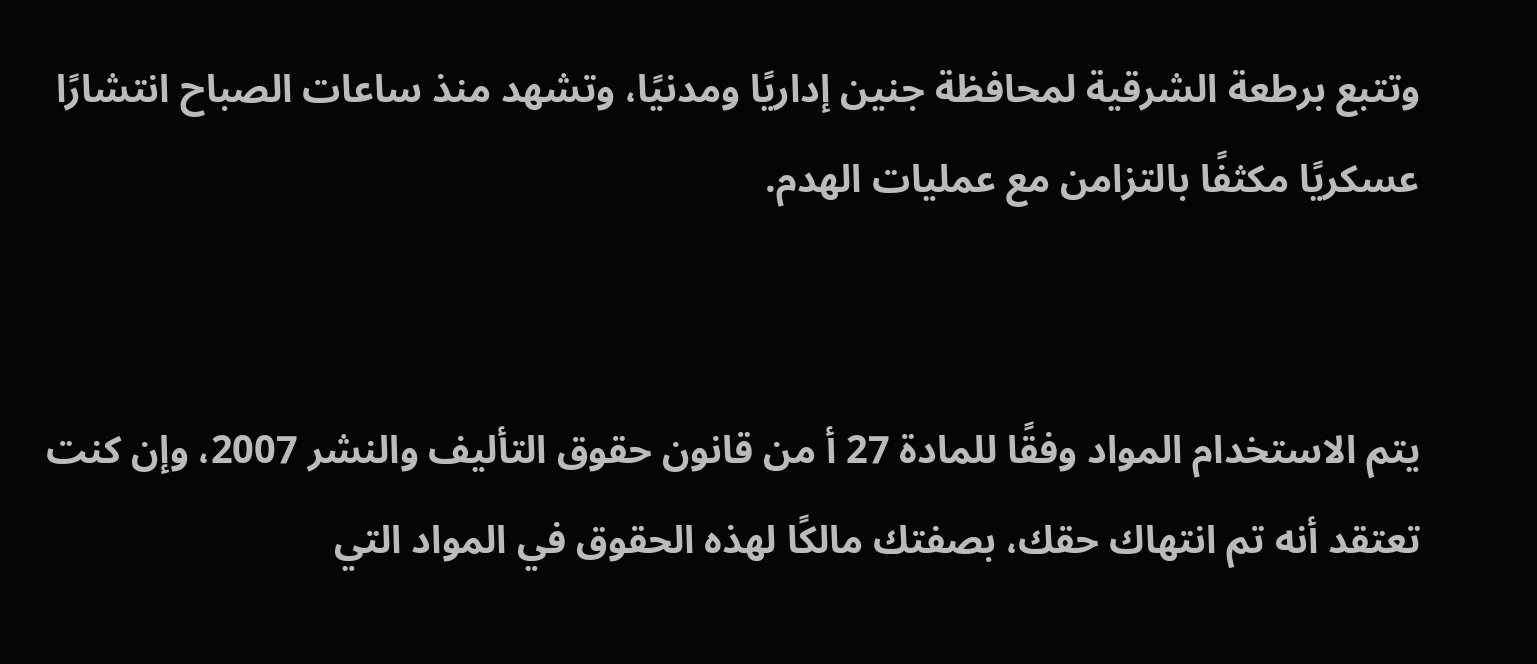وتتبع برطعة الشرقية لمحافظة جنين إداريًا ومدنيًا، وتشهد منذ ساعات الصباح انتشارًا عسكريًا مكثفًا بالتزامن مع عمليات الهدم.


يتم الاستخدام المواد وفقًا للمادة 27 أ من قانون حقوق التأليف والنشر 2007، وإن كنت تعتقد أنه تم انتهاك حقك، بصفتك مالكًا لهذه الحقوق في المواد التي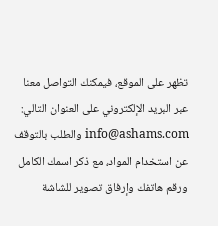تظهر على الموقع، فيمكنك التواصل معنا عبر البريد الإلكتروني على العنوان التالي: info@ashams.com والطلب بالتوقف عن استخدام المواد، مع ذكر اسمك الكامل ورقم هاتفك وإرفاق تصوير للشاشة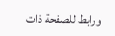ورابط للصفحة ذات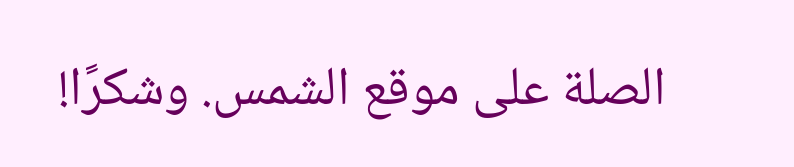الصلة على موقع الشمس. وشكرًا!